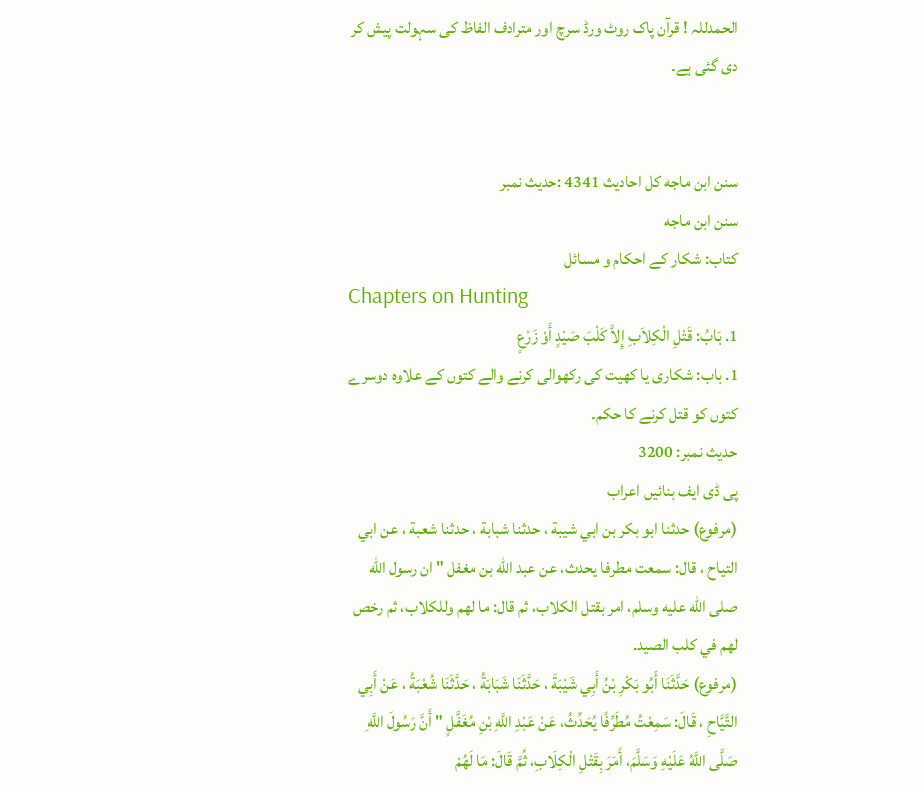الحمدللہ ! قرآن پاک روٹ ورڈ سرچ اور مترادف الفاظ کی سہولت پیش کر دی گئی ہے۔


سنن ابن ماجه کل احادیث 4341 :حدیث نمبر
سنن ابن ماجه
کتاب: شکار کے احکام و مسائل
Chapters on Hunting
1. بَابُ: قَتْلِ الْكِلاَبِ إِلاَّ كَلْبَ صَيْدٍ أَوْ زَرْعٍ
1. باب: شکاری یا کھیت کی رکھوالی کرنے والے کتوں کے علاوہ دوسرے کتوں کو قتل کرنے کا حکم۔
حدیث نمبر: 3200
پی ڈی ایف بنائیں اعراب
(مرفوع) حدثنا ابو بكر بن ابي شيبة ، حدثنا شبابة ، حدثنا شعبة ، عن ابي التياح ، قال: سمعت مطرفا يحدث، عن عبد الله بن مغفل " ان رسول الله صلى الله عليه وسلم، امر بقتل الكلاب، ثم قال: ما لهم وللكلاب، ثم رخص لهم في كلب الصيد.
(مرفوع) حَدَّثَنَا أَبُو بَكْرِ بْنُ أَبِي شَيْبَةَ ، حَدَّثَنَا شَبَابَةُ ، حَدَّثَنَا شُعْبَةُ ، عَنْ أَبِي التَّيَّاحِ ، قَالَ: سَمِعْتُ مُطَرِّفًا يُحَدِّثُ، عَنْ عَبْدِ اللَّهِ بْنِ مُغَفَّلٍ " أَنَّ رَسُولَ اللَّهِ صَلَّى اللَّهُ عَلَيْهِ وَسَلَّمَ، أَمَرَ بِقَتْلِ الْكِلَابِ، ثُمَّ قَالَ: مَا لَهُمْ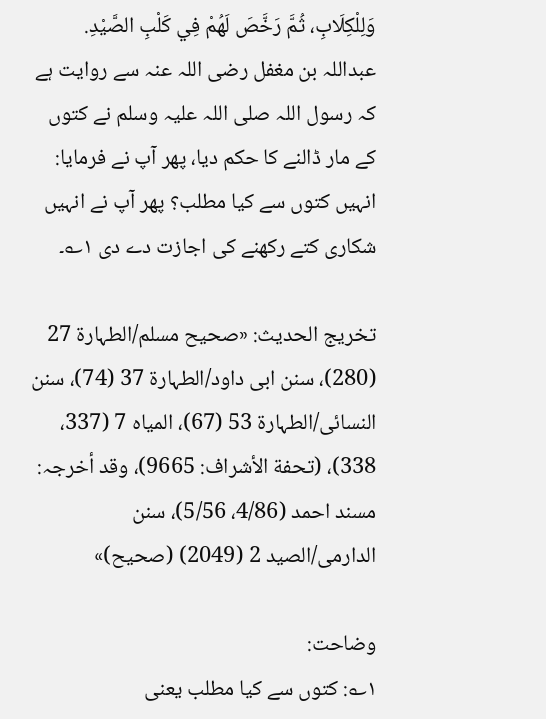وَلِلْكِلَابِ، ثُمَّ رَخَّصَ لَهُمْ فِي كَلْبِ الصَّيْدِ.
عبداللہ بن مغفل رضی اللہ عنہ سے روایت ہے کہ رسول اللہ صلی اللہ علیہ وسلم نے کتوں کے مار ڈالنے کا حکم دیا، پھر آپ نے فرمایا: انہیں کتوں سے کیا مطلب؟ پھر آپ نے انہیں شکاری کتے رکھنے کی اجازت دے دی ۱؎۔

تخریج الحدیث: «صحیح مسلم/الطہارة 27 (280)، سنن ابی داود/الطہارة 37 (74)، سنن النسائی/الطہارة 53 (67)، المیاہ 7 (337، 338)، (تحفة الأشراف: 9665)، وقد أخرجہ: مسند احمد (4/86، 5/56)، سنن الدارمی/الصید 2 (2049) (صحیح)»

وضاحت:
۱؎: کتوں سے کیا مطلب یعنی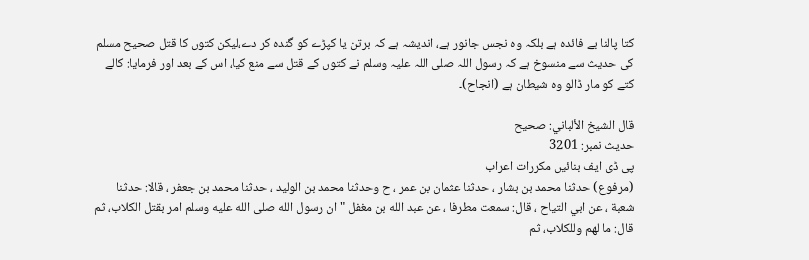کتا پالنا بے فائدہ ہے بلکہ وہ نجس جانور ہے، اندیشہ ہے کہ برتن یا کپڑے کو گندہ کر دے،لیکن کتوں کا قتل صحیح مسلم کی حدیث سے منسوخ ہے کہ رسول اللہ صلی اللہ علیہ وسلم نے کتوں کے قتل سے منع کیا، اس کے بعد اور فرمایا: کالے کتے کو مار ڈالو وہ شیطان ہے (انجاح)۔

قال الشيخ الألباني: صحيح
حدیث نمبر: 3201
پی ڈی ایف بنائیں مکررات اعراب
(مرفوع) حدثنا محمد بن بشار ، حدثنا عثمان بن عمر ، ح وحدثنا محمد بن الوليد ، حدثنا محمد بن جعفر ، قالا: حدثنا شعبة ، عن ابي التياح ، قال: سمعت مطرفا ، عن عبد الله بن مغفل " ان رسول الله صلى الله عليه وسلم امر بقتل الكلاب، ثم قال: ما لهم وللكلاب، ثم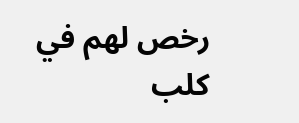رخص لهم في كلب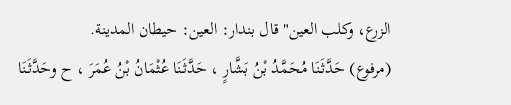الزرع، وكلب العين" قال بندار: العين: حيطان المدينة.
(مرفوع) حَدَّثَنَا مُحَمَّدُ بْنُ بَشَّارٍ ، حَدَّثَنَا عُثْمَانُ بْنُ عُمَرَ ، ح وحَدَّثَنَا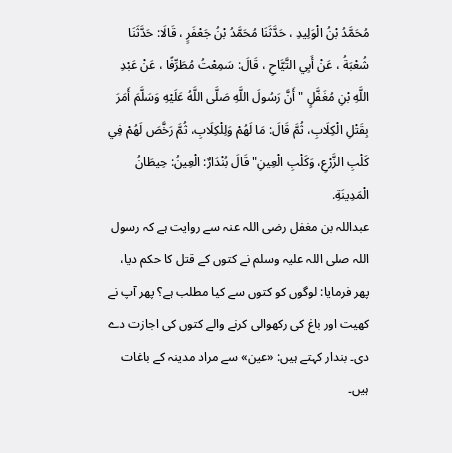مُحَمَّدُ بْنُ الْوَلِيدِ ، حَدَّثَنَا مُحَمَّدُ بْنُ جَعْفَرٍ ، قَالَا: حَدَّثَنَا شُعْبَةُ ، عَنْ أَبِي التَّيَّاحِ ، قَالَ: سَمِعْتُ مُطَرِّفًا ، عَنْ عَبْدِ اللَّهِ بْنِ مُغَفَّلٍ " أَنَّ رَسُولَ اللَّهِ صَلَّى اللَّهُ عَلَيْهِ وَسَلَّمَ أَمَرَ بِقَتْلِ الْكِلَابِ، ثُمَّ قَالَ: مَا لَهُمْ وَلِلْكِلَابِ، ثُمَّ رَخَّصَ لَهُمْ فِي كَلْبِ الزَّرْعِ، وَكَلْبِ الْعِينِ" قَالَ بُنْدَارٌ: الْعِينُ: حِيطَانُ الْمَدِينَةِ.
عبداللہ بن مغفل رضی اللہ عنہ سے روایت ہے کہ رسول اللہ صلی اللہ علیہ وسلم نے کتوں کے قتل کا حکم دیا، پھر فرمایا: لوگوں کو کتوں سے کیا مطلب ہے؟ پھر آپ نے کھیت اور باغ کی رکھوالی کرنے والے کتوں کی اجازت دے دی۔ بندار کہتے ہیں: «عین» سے مراد مدینہ کے باغات ہیں۔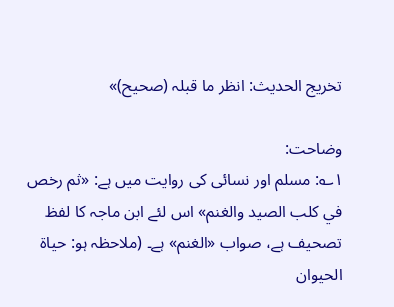تخریج الحدیث: انظر ما قبلہ (صحیح)»

وضاحت:
۱؎: مسلم اور نسائی کی روایت میں ہے: «ثم رخص في كلب الصيد والغنم» اس لئے ابن ماجہ کا لفظ تصحیف ہے، صواب «الغنم» ہے۔ (ملاحظہ ہو: حیاۃ الحیوان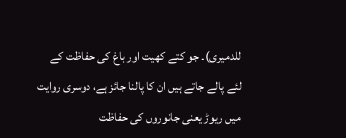للدمیری)۔ جو کتے کھیت اور باغ کی حفاظت کے لئے پالے جاتے ہیں ان کا پالنا جائز ہے، دوسری روایت میں ریوڑ یعنی جانوروں کی حفاظت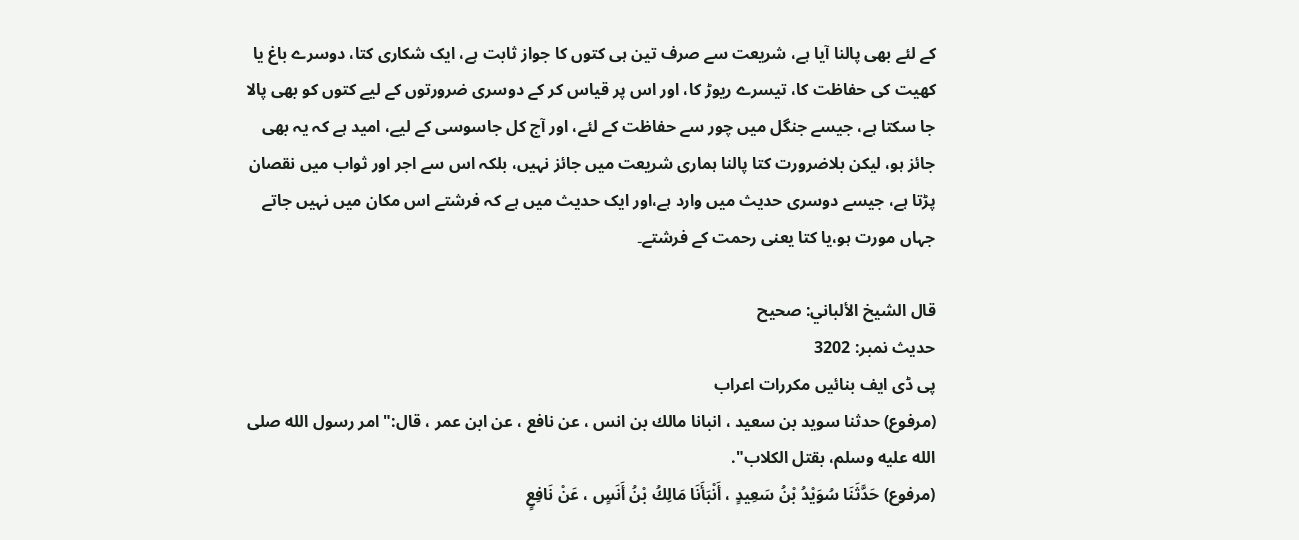کے لئے بھی پالنا آیا ہے، شریعت سے صرف تین ہی کتوں کا جواز ثابت ہے، ایک شکاری کتا، دوسرے باغ یا کھیت کی حفاظت کا، تیسرے ریوڑ کا، اور اس پر قیاس کر کے دوسری ضرورتوں کے لیے کتوں کو بھی پالا جا سکتا ہے، جیسے جنگل میں چور سے حفاظت کے لئے، اور آج کل جاسوسی کے لیے، امید ہے کہ یہ بھی جائز ہو، لیکن بلاضرورت کتا پالنا ہماری شریعت میں جائز نہیں، بلکہ اس سے اجر اور ثواب میں نقصان پڑتا ہے، جیسے دوسری حدیث میں وارد ہے،اور ایک حدیث میں ہے کہ فرشتے اس مکان میں نہیں جاتے جہاں مورت ہو،یا کتا یعنی رحمت کے فرشتے۔

قال الشيخ الألباني: صحيح
حدیث نمبر: 3202
پی ڈی ایف بنائیں مکررات اعراب
(مرفوع) حدثنا سويد بن سعيد ، انبانا مالك بن انس ، عن نافع ، عن ابن عمر ، قال:" امر رسول الله صلى الله عليه وسلم، بقتل الكلاب".
(مرفوع) حَدَّثَنَا سُوَيْدُ بْنُ سَعِيدٍ ، أَنْبَأَنَا مَالِكُ بْنُ أَنَسٍ ، عَنْ نَافِعٍ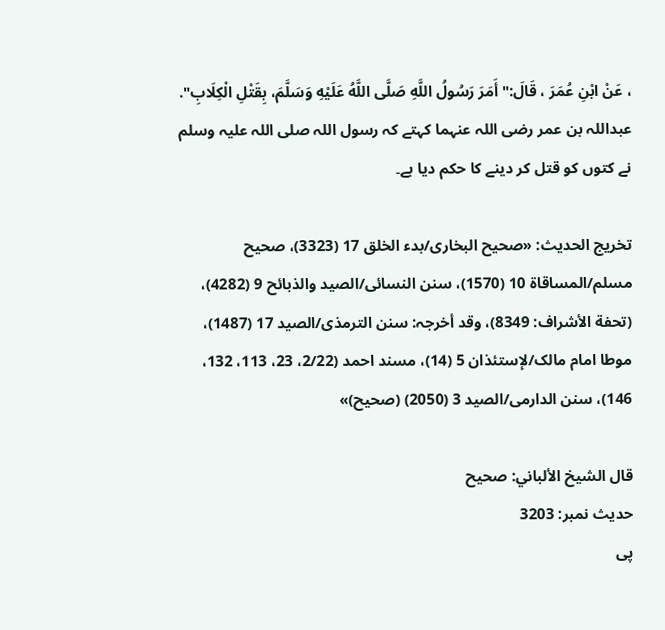، عَنْ ابْنِ عُمَرَ ، قَالَ:" أَمَرَ رَسُولُ اللَّهِ صَلَّى اللَّهُ عَلَيْهِ وَسَلَّمَ، بِقَتْلِ الْكِلَابِ".
عبداللہ بن عمر رضی اللہ عنہما کہتے کہ رسول اللہ صلی اللہ علیہ وسلم نے کتوں کو قتل کر دینے کا حکم دیا ہے۔

تخریج الحدیث: «صحیح البخاری/بدء الخلق 17 (3323)، صحیح مسلم/المساقاة 10 (1570)، سنن النسائی/الصید والذبائح 9 (4282)، (تحفة الأشراف: 8349)، وقد أخرجہ: سنن الترمذی/الصید 17 (1487)، موطا امام مالک/لإستئذان 5 (14)، مسند احمد (2/22، 23، 113، 132، 146)، سنن الدارمی/الصید 3 (2050) (صحیح)»

قال الشيخ الألباني: صحيح
حدیث نمبر: 3203
پی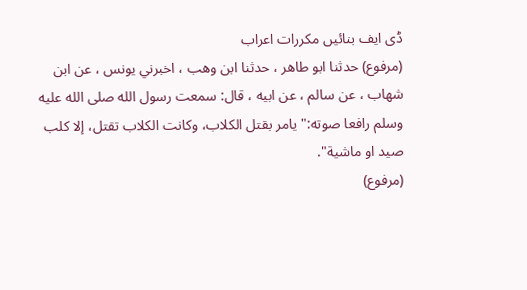ڈی ایف بنائیں مکررات اعراب
(مرفوع) حدثنا ابو طاهر ، حدثنا ابن وهب ، اخبرني يونس ، عن ابن شهاب ، عن سالم ، عن ابيه ، قال: سمعت رسول الله صلى الله عليه وسلم رافعا صوته:" يامر بقتل الكلاب، وكانت الكلاب تقتل، إلا كلب صيد او ماشية".
(مرفوع)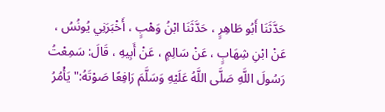حَدَّثَنَا أَبُو طَاهِرٍ ، حَدَّثَنَا ابْنُ وَهْبٍ ، أَخْبَرَنِي يُونُسُ ، عَنْ ابْنِ شِهَابٍ ، عَنْ سَالِمٍ ، عَنْ أَبِيهِ ، قَالَ: سَمِعْتُ رَسُولَ اللَّهِ صَلَّى اللَّهُ عَلَيْهِ وَسَلَّمَ رَافِعًا صَوْتَهُ:" يَأْمُرُ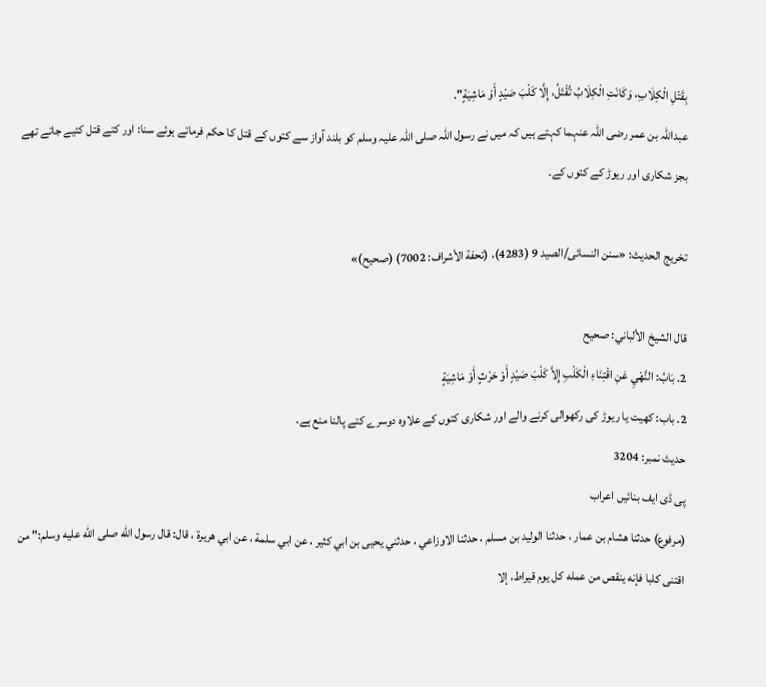بِقَتْلِ الْكِلَابِ، وَكَانَتِ الْكِلَابُ تُقْتَلُ، إِلَّا كَلْبَ صَيْدٍ أَوْ مَاشِيَةٍ".
عبداللہ بن عمر رضی اللہ عنہما کہتے ہیں کہ میں نے رسول اللہ صلی اللہ علیہ وسلم کو بلند آواز سے کتوں کے قتل کا حکم فرماتے ہوئے سنا: اور کتے قتل کئیے جاتے تھے بجز شکاری اور ریوڑ کے کتوں کے۔

تخریج الحدیث: «سنن النسائی/الصید 9 (4283)، (تحفة الأشراف: 7002) (صحیح)»

قال الشيخ الألباني: صحيح
2. بَابُ: النَّهْيِ عَنِ اقْتِنَاءِ الْكَلْبِ إِلاَّ كَلْبَ صَيْدٍ أَوْ حَرْثٍ أَوْ مَاشِيَةٍ
2. باب: کھیت یا ریوڑ کی رکھوالی کرنے والے اور شکاری کتوں کے علاوہ دوسرے کتے پالنا منع ہے۔
حدیث نمبر: 3204
پی ڈی ایف بنائیں اعراب
(مرفوع) حدثنا هشام بن عمار ، حدثنا الوليد بن مسلم ، حدثنا الاوزاعي ، حدثني يحيى بن ابي كثير ، عن ابي سلمة ، عن ابي هريرة ، قال: قال رسول الله صلى الله عليه وسلم:" من اقتنى كلبا فإنه ينقص من عمله كل يوم قيراط، إلا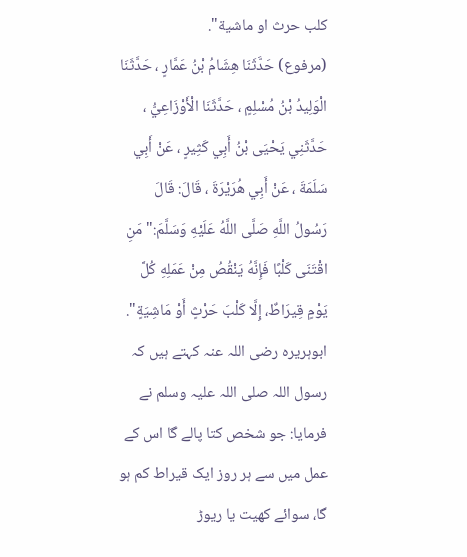كلب حرث او ماشية".
(مرفوع) حَدَّثَنَا هِشَامُ بْنُ عَمَّارٍ ، حَدَّثَنَا الْوَلِيدُ بْنُ مُسْلِمٍ ، حَدَّثَنَا الْأَوْزَاعِيُّ ، حَدَّثَنِي يَحْيَى بْنُ أَبِي كَثِيرٍ ، عَنْ أَبِي سَلَمَةَ ، عَنْ أَبِي هُرَيْرَةَ ، قَالَ: قَالَ رَسُولُ اللَّهِ صَلَّى اللَّهُ عَلَيْهِ وَسَلَّمَ:" مَنِ اقْتَنَى كَلْبًا فَإِنَّهُ يَنْقُصُ مِنْ عَمَلِهِ كُلَّ يَوْمٍ قِيرَاطٌ، إِلَّا كَلْبَ حَرْثٍ أَوْ مَاشِيَةٍ".
ابوہریرہ رضی اللہ عنہ کہتے ہیں کہ رسول اللہ صلی اللہ علیہ وسلم نے فرمایا: جو شخص کتا پالے گا اس کے عمل میں سے ہر روز ایک قیراط کم ہو گا، سوائے کھیت یا ریوڑ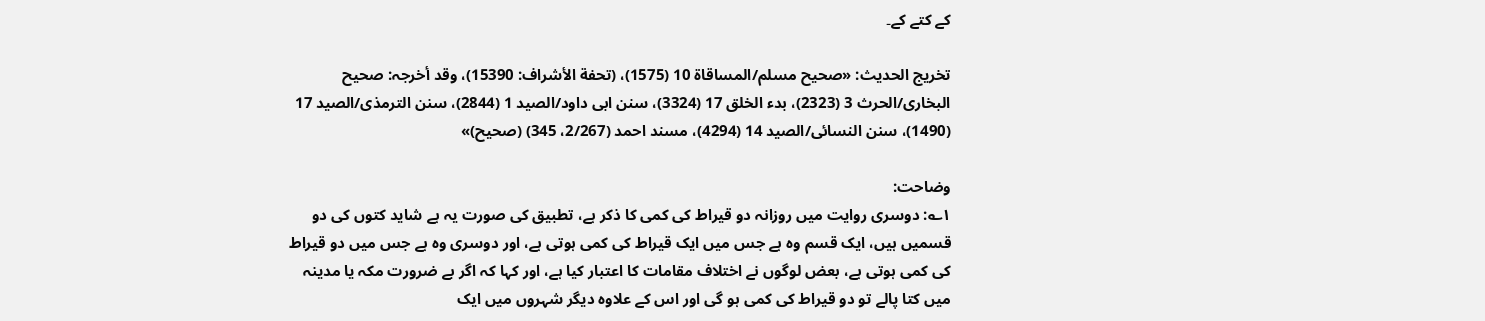کے کتے کے۔

تخریج الحدیث: «صحیح مسلم/المساقاة 10 (1575)، (تحفة الأشراف: 15390)، وقد أخرجہ: صحیح البخاری/الحرث 3 (2323)، بدء الخلق 17 (3324)، سنن ابی داود/الصید 1 (2844)، سنن الترمذی/الصید 17 (1490)، سنن النسائی/الصید 14 (4294)، مسند احمد (2/267، 345) (صحیح)»

وضاحت:
۱؎: دوسری روایت میں روزانہ دو قیراط کی کمی کا ذکر ہے، تطبیق کی صورت یہ ہے شاید کتوں کی دو قسمیں ہیں، ایک قسم وہ ہے جس میں ایک قیراط کی کمی ہوتی ہے، اور دوسری وہ ہے جس میں دو قیراط کی کمی ہوتی ہے، بعض لوگوں نے اختلاف مقامات کا اعتبار کیا ہے، اور کہا کہ اگر بے ضرورت مکہ یا مدینہ میں کتا پالے تو دو قیراط کی کمی ہو گی اور اس کے علاوہ دیگر شہروں میں ایک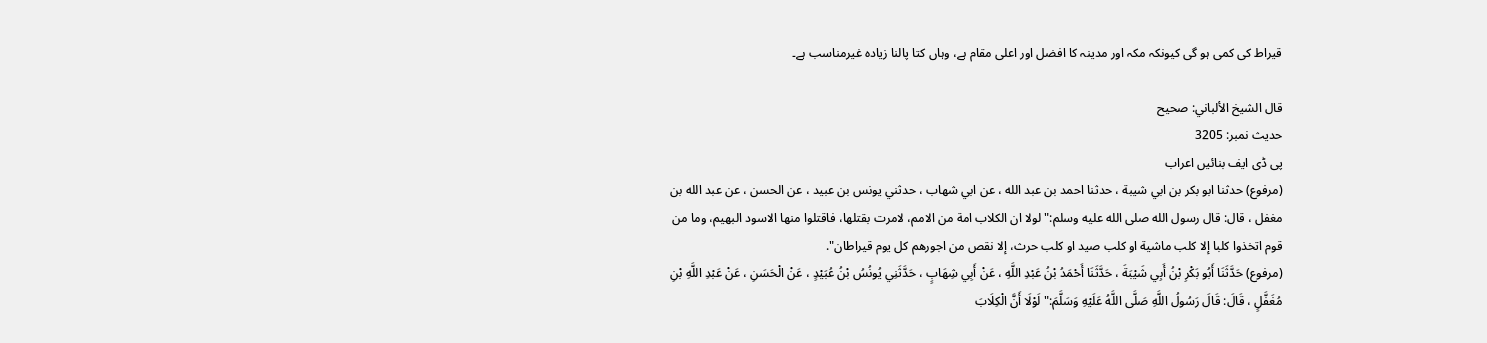قیراط کی کمی ہو گی کیونکہ مکہ اور مدینہ کا افضل اور اعلی مقام ہے، وہاں کتا پالنا زیادہ غیرمناسب ہے۔

قال الشيخ الألباني: صحيح
حدیث نمبر: 3205
پی ڈی ایف بنائیں اعراب
(مرفوع) حدثنا ابو بكر بن ابي شيبة ، حدثنا احمد بن عبد الله ، عن ابي شهاب ، حدثني يونس بن عبيد ، عن الحسن ، عن عبد الله بن مغفل ، قال: قال رسول الله صلى الله عليه وسلم:" لولا ان الكلاب امة من الامم، لامرت بقتلها، فاقتلوا منها الاسود البهيم، وما من قوم اتخذوا كلبا إلا كلب ماشية او كلب صيد او كلب حرث، إلا نقص من اجورهم كل يوم قيراطان".
(مرفوع) حَدَّثَنَا أَبُو بَكْرِ بْنُ أَبِي شَيْبَةَ ، حَدَّثَنَا أَحْمَدُ بْنُ عَبْدِ اللَّهِ ، عَنْ أَبِي شِهَابٍ ، حَدَّثَنِي يُونُسُ بْنُ عُبَيْدٍ ، عَنْ الْحَسَنِ ، عَنْ عَبْدِ اللَّهِ بْنِ مُغَفَّلٍ ، قَالَ: قَالَ رَسُولُ اللَّهِ صَلَّى اللَّهُ عَلَيْهِ وَسَلَّمَ:" لَوْلَا أَنَّ الْكِلَابَ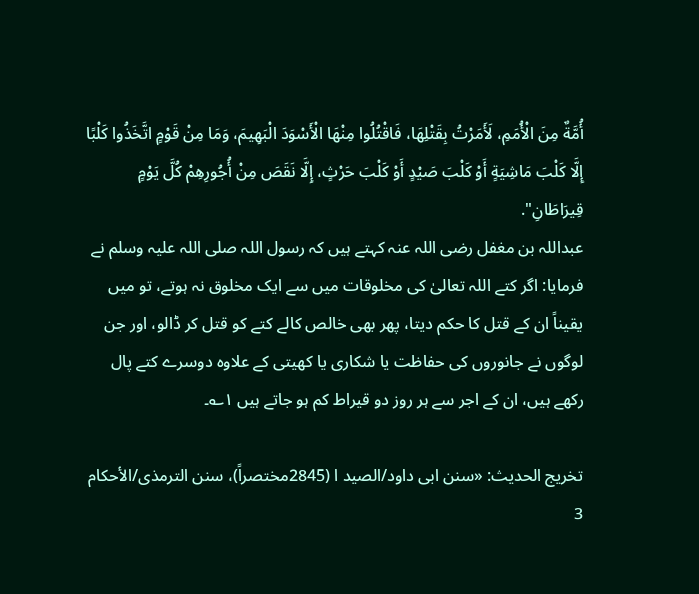أُمَّةٌ مِنَ الْأُمَمِ، لَأَمَرْتُ بِقَتْلِهَا، فَاقْتُلُوا مِنْهَا الْأَسْوَدَ الْبَهِيمَ، وَمَا مِنْ قَوْمٍ اتَّخَذُوا كَلْبًا إِلَّا كَلْبَ مَاشِيَةٍ أَوْ كَلْبَ صَيْدٍ أَوْ كَلْبَ حَرْثٍ، إِلَّا نَقَصَ مِنْ أُجُورِهِمْ كُلَّ يَوْمٍ قِيرَاطَانِ".
عبداللہ بن مغفل رضی اللہ عنہ کہتے ہیں کہ رسول اللہ صلی اللہ علیہ وسلم نے فرمایا: اگر کتے اللہ تعالیٰ کی مخلوقات میں سے ایک مخلوق نہ ہوتے، تو میں یقیناً ان کے قتل کا حکم دیتا، پھر بھی خالص کالے کتے کو قتل کر ڈالو، اور جن لوگوں نے جانوروں کی حفاظت یا شکاری یا کھیتی کے علاوہ دوسرے کتے پال رکھے ہیں، ان کے اجر سے ہر روز دو قیراط کم ہو جاتے ہیں ۱؎۔

تخریج الحدیث: «سنن ابی داود/الصید ا (2845مختصراً)، سنن الترمذی/الأحکام 3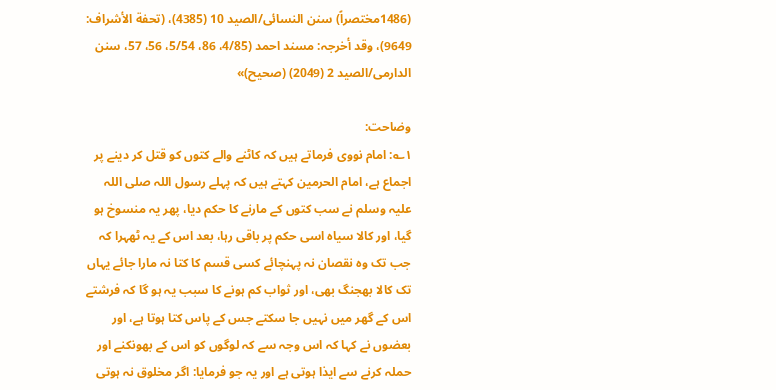(1486مختصراً) سنن النسائی/الصید 10 (4385)، (تحفة الأشراف: 9649)، وقد أخرجہ: مسند احمد (4/85، 86، 5/54، 56، 57، سنن الدارمی/الصید 2 (2049) (صحیح)»

وضاحت:
۱؎: امام نووی فرماتے ہیں کہ کاٹنے والے کتوں کو قتل کر دینے پر اجماع ہے، امام الحرمین کہتے ہیں کہ پہلے رسول اللہ صلی اللہ علیہ وسلم نے سب کتوں کے مارنے کا حکم دیا، پھر یہ منسوخ ہو گیا، اور کالا سیاہ اسی حکم پر باقی رہا، بعد اس کے یہ ٹھہرا کہ جب تک وہ نقصان نہ پہنچائے کسی قسم کا کتا نہ مارا جائے یہاں تک کالا بھجنگ بھی، اور ثواب کم ہونے کا سبب یہ ہو گا کہ فرشتے اس کے گھر میں نہیں جا سکتے جس کے پاس کتا ہوتا ہے، اور بعضوں نے کہا کہ اس وجہ سے کہ لوگوں کو اس کے بھونکنے اور حملہ کرنے سے ایذا ہوتی ہے اور یہ جو فرمایا: اگر مخلوق نہ ہوتی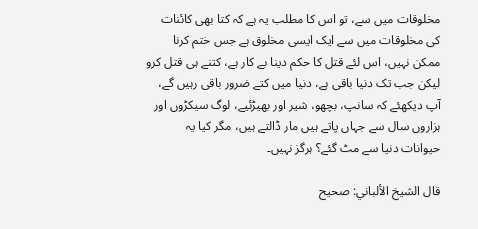مخلوقات میں سے، تو اس کا مطلب یہ ہے کہ کتا بھی کائنات کی مخلوقات میں سے ایک ایسی مخلوق ہے جس ختم کرنا ممکن نہیں، اس لئے قتل کا حکم دینا بے کار ہے، کتنے ہی قتل کرو لیکن جب تک دنیا باقی ہے، دنیا میں کتے ضرور باقی رہیں گے، آپ دیکھئے کہ سانپ، بچھو، شیر اور بھیڑئیے، لوگ سیکڑوں اور ہزاروں سال سے جہاں پاتے ہیں مار ڈالتے ہیں، مگر کیا یہ حیوانات دنیا سے مٹ گئے؟ ہرگز نہیں۔

قال الشيخ الألباني: صحيح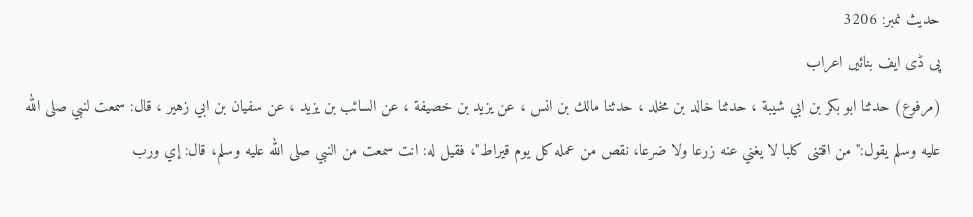حدیث نمبر: 3206
پی ڈی ایف بنائیں اعراب
(مرفوع) حدثنا ابو بكر بن ابي شيبة ، حدثنا خالد بن مخلد ، حدثنا مالك بن انس ، عن يزيد بن خصيفة ، عن السائب بن يزيد ، عن سفيان بن ابي زهير ، قال: سمعت لنبي صلى الله عليه وسلم يقول:" من اقتنى كلبا لا يغني عنه زرعا ولا ضرعا، نقص من عمله كل يوم قيراط"، فقيل له: انت سمعت من النبي صلى الله عليه وسلم، قال: إي ورب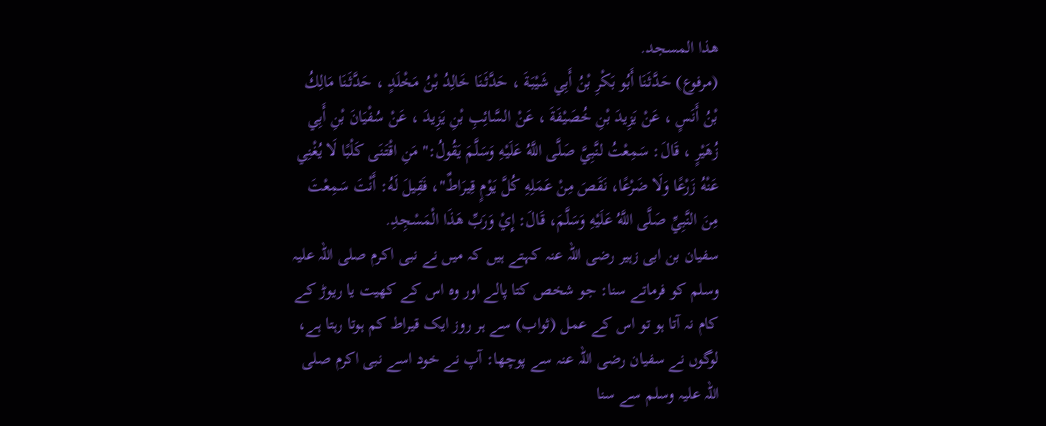هذا المسجد.
(مرفوع) حَدَّثَنَا أَبُو بَكْرِ بْنُ أَبِي شَيْبَةَ ، حَدَّثَنَا خَالِدُ بْنُ مَخْلَدٍ ، حَدَّثَنَا مَالِكُ بْنُ أَنَسٍ ، عَنْ يَزِيدَ بْنِ خُصَيْفَةَ ، عَنْ السَّائِبِ بْنِ يَزِيدَ ، عَنْ سُفْيَانَ بْنِ أَبِي زُهَيْرٍ ، قَالَ: سَمِعْتُ لنَّبِيَّ صَلَّى اللَّهُ عَلَيْهِ وَسَلَّمَ يَقُولُ:" مَنِ اقْتَنَى كَلْبًا لَا يُغْنِي عَنْهُ زَرْعًا وَلَا ضَرْعًا، نَقَصَ مِنْ عَمَلِهِ كُلَّ يَوْمٍ قِيرَاطٌ"، فَقِيلَ لَهُ: أَنْتَ سَمِعْتَ مِنَ النَّبِيِّ صَلَّى اللَّهُ عَلَيْهِ وَسَلَّمَ، قَالَ: إِيْ وَرَبِّ هَذَا الْمَسْجِدِ.
سفیان بن ابی زہیر رضی اللہ عنہ کہتے ہیں کہ میں نے نبی اکرم صلی اللہ علیہ وسلم کو فرماتے سنا: جو شخص کتا پالے اور وہ اس کے کھیت یا ریوڑ کے کام نہ آتا ہو تو اس کے عمل (ثواب) سے ہر روز ایک قیراط کم ہوتا رہتا ہے، لوگوں نے سفیان رضی اللہ عنہ سے پوچھا: آپ نے خود اسے نبی اکرم صلی اللہ علیہ وسلم سے سنا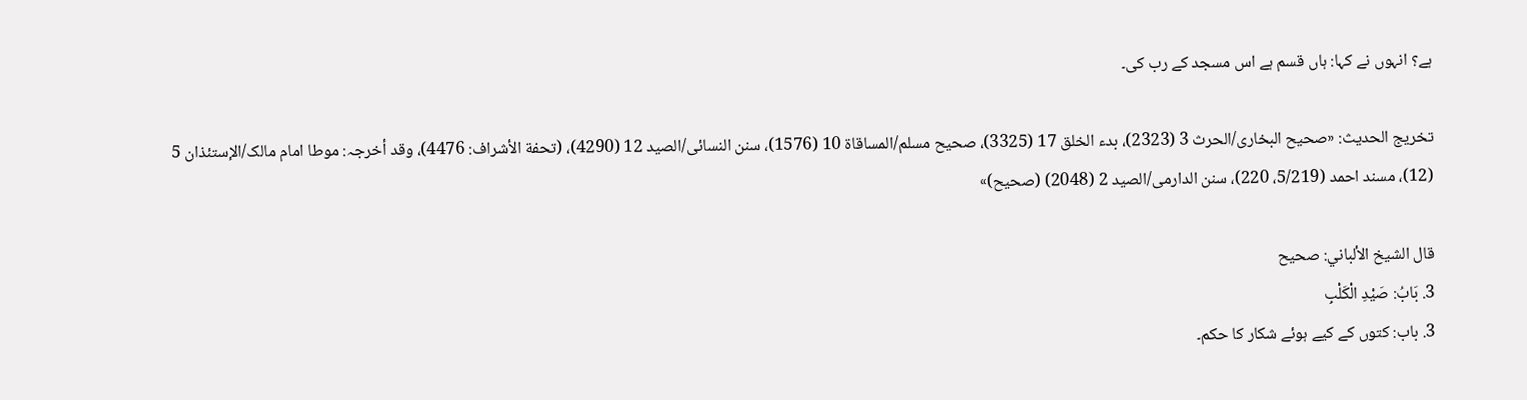ہے؟ انہوں نے کہا: ہاں قسم ہے اس مسجد کے رب کی۔

تخریج الحدیث: «صحیح البخاری/الحرث 3 (2323)، بدء الخلق 17 (3325)، صحیح مسلم/المساقاة 10 (1576)، سنن النسائی/الصید 12 (4290)، (تحفة الأشراف: 4476)، وقد أخرجہ: موطا امام مالک/الإستئذان 5 (12)، مسند احمد (5/219، 220)، سنن الدارمی/الصید 2 (2048) (صحیح)»

قال الشيخ الألباني: صحيح
3. بَابُ: صَيْدِ الْكَلْبِ
3. باب: کتوں کے کیے ہوئے شکار کا حکم۔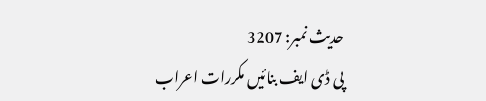حدیث نمبر: 3207
پی ڈی ایف بنائیں مکررات اعراب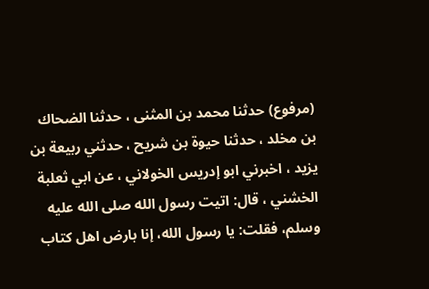(مرفوع) حدثنا محمد بن المثنى ، حدثنا الضحاك بن مخلد ، حدثنا حيوة بن شريح ، حدثني ربيعة بن يزيد ، اخبرني ابو إدريس الخولاني ، عن ابي ثعلبة الخشني ، قال: اتيت رسول الله صلى الله عليه وسلم، فقلت: يا رسول الله، إنا بارض اهل كتاب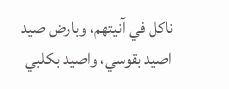ناكل في آنيتهم، وبارض صيد اصيد بقوسي، واصيد بكلبي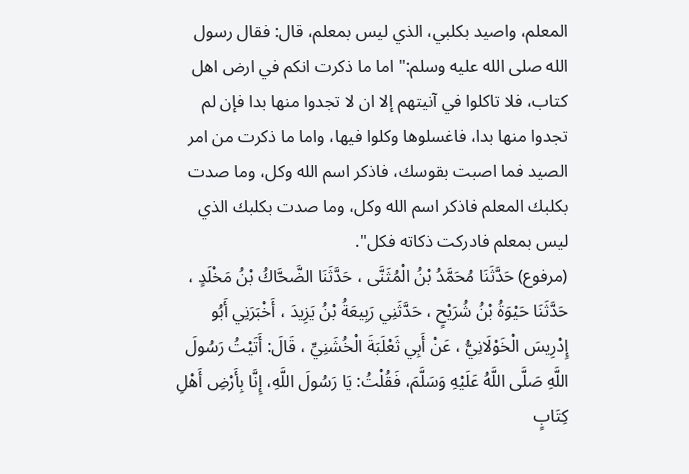المعلم، واصيد بكلبي، الذي ليس بمعلم، قال: فقال رسول الله صلى الله عليه وسلم:" اما ما ذكرت انكم في ارض اهل كتاب، فلا تاكلوا في آنيتهم إلا ان لا تجدوا منها بدا فإن لم تجدوا منها بدا، فاغسلوها وكلوا فيها، واما ما ذكرت من امر الصيد فما اصبت بقوسك، فاذكر اسم الله وكل، وما صدت بكلبك المعلم فاذكر اسم الله وكل، وما صدت بكلبك الذي ليس بمعلم فادركت ذكاته فكل".
(مرفوع) حَدَّثَنَا مُحَمَّدُ بْنُ الْمُثَنَّى ، حَدَّثَنَا الضَّحَّاكُ بْنُ مَخْلَدٍ ، حَدَّثَنَا حَيْوَةُ بْنُ شُرَيْحٍ ، حَدَّثَنِي رَبِيعَةُ بْنُ يَزِيدَ ، أَخْبَرَنِي أَبُو إِدْرِيسَ الْخَوْلَانِيُّ ، عَنْ أَبِي ثَعْلَبَةَ الْخُشَنِيِّ ، قَالَ: أَتَيْتُ رَسُولَ اللَّهِ صَلَّى اللَّهُ عَلَيْهِ وَسَلَّمَ، فَقُلْتُ: يَا رَسُولَ اللَّهِ، إِنَّا بِأَرْضِ أَهْلِ كِتَابٍ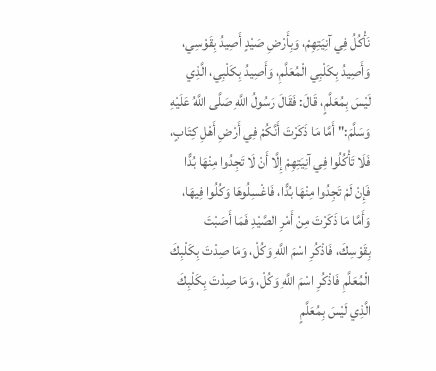نَأْكُلُ فِي آنِيَتِهِمْ، وَبِأَرْضِ صَيْدٍ أَصِيدُ بِقَوْسِي، وَأَصِيدُ بِكَلْبِي الْمُعَلَّمِ، وَأَصِيدُ بِكَلْبِي، الَّذِي لَيْسَ بِمُعَلَّمٍ، قَالَ: فَقَالَ رَسُولُ اللَّهِ صَلَّى اللَّهُ عَلَيْهِ وَسَلَّمَ:" أَمَّا مَا ذَكَرْتَ أَنَّكُمْ فِي أَرْضِ أَهْلِ كِتَابٍ، فَلَا تَأْكُلُوا فِي آنِيَتِهِمْ إِلَّا أَنْ لَا تَجِدُوا مِنْهَا بُدًّا فَإِنْ لَمْ تَجِدُوا مِنْهَا بُدًّا، فَاغْسِلُوهَا وَكُلُوا فِيهَا، وَأَمَّا مَا ذَكَرْتَ مِنْ أَمْرِ الصَّيْدِ فَمَا أَصَبْتَ بِقَوْسِكَ، فَاذْكُرِ اسْمَ اللَّهِ وَكُلْ، وَمَا صِدْتَ بِكَلْبِكَ الْمُعَلَّمِ فَاذْكُرِ اسْمَ اللَّهِ وَكُلْ، وَمَا صِدْتَ بِكَلْبِكَ الَّذِي لَيْسَ بِمُعَلَّمٍ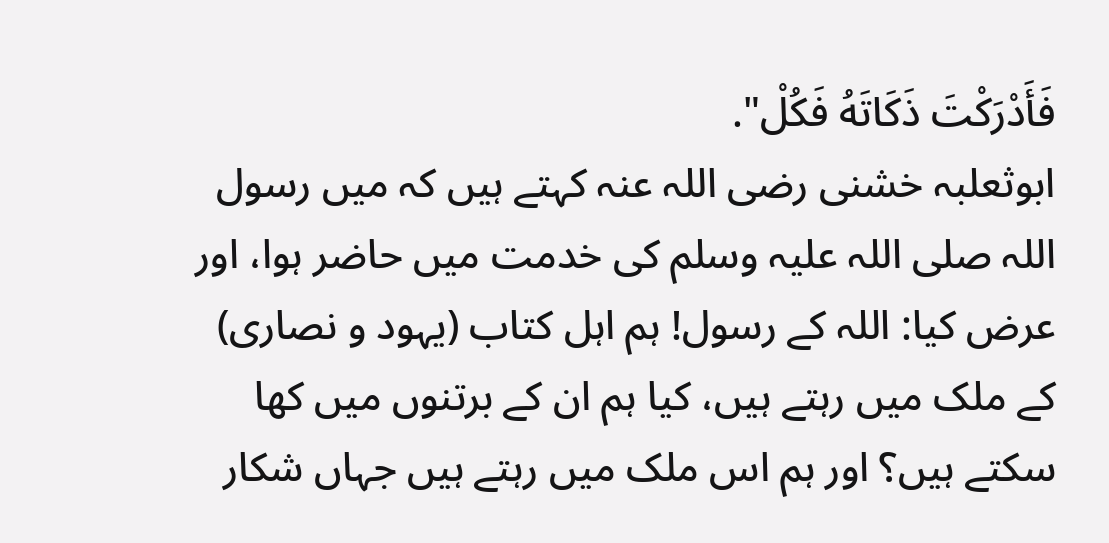فَأَدْرَكْتَ ذَكَاتَهُ فَكُلْ".
ابوثعلبہ خشنی رضی اللہ عنہ کہتے ہیں کہ میں رسول اللہ صلی اللہ علیہ وسلم کی خدمت میں حاضر ہوا، اور عرض کیا: اللہ کے رسول! ہم اہل کتاب (یہود و نصاری) کے ملک میں رہتے ہیں، کیا ہم ان کے برتنوں میں کھا سکتے ہیں؟ اور ہم اس ملک میں رہتے ہیں جہاں شکار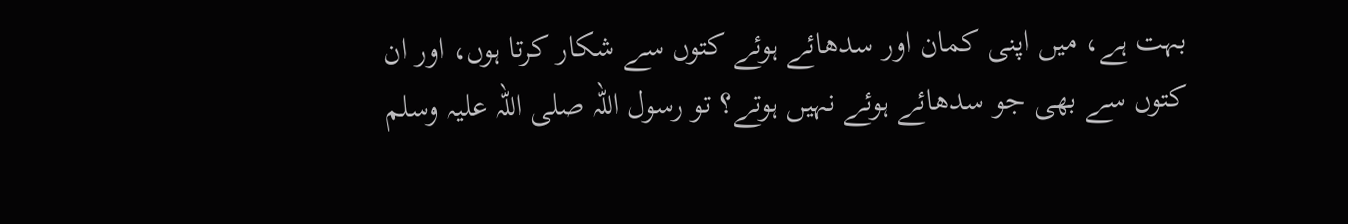بہت ہے، میں اپنی کمان اور سدھائے ہوئے کتوں سے شکار کرتا ہوں، اور ان کتوں سے بھی جو سدھائے ہوئے نہیں ہوتے؟ تو رسول اللہ صلی اللہ علیہ وسلم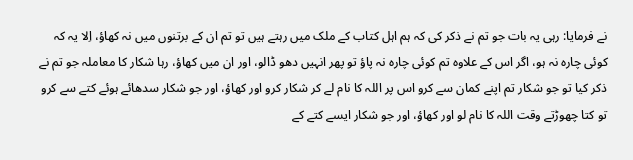نے فرمایا: رہی یہ بات جو تم نے ذکر کی کہ ہم اہل کتاب کے ملک میں رہتے ہیں تو تم ان کے برتنوں میں نہ کھاؤ، اِلا یہ کہ کوئی چارہ نہ ہو، اگر اس کے علاوہ تم کوئی چارہ نہ پاؤ تو پھر انہیں دھو ڈالو، اور ان میں کھاؤ، رہا شکار کا معاملہ جو تم نے ذکر کیا تو جو شکار تم اپنے کمان سے کرو اس پر اللہ کا نام لے کر شکار کرو اور کھاؤ، اور جو شکار سدھائے ہوئے کتے سے کرو تو کتا چھوڑتے وقت اللہ کا نام لو اور کھاؤ، اور جو شکار ایسے کتے کے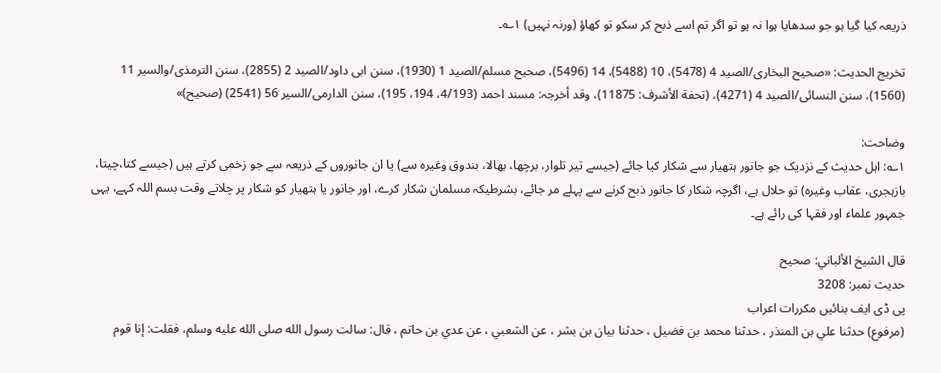ذریعہ کیا گیا ہو جو سدھایا ہوا نہ ہو تو اگر تم اسے ذبح کر سکو تو کھاؤ (ورنہ نہیں) ۱؎۔

تخریج الحدیث: «صحیح البخاری/الصید 4 (5478)، 10 (5488)، 14 (5496)، صحیح مسلم/الصید 1 (1930)، سنن ابی داود/الصید 2 (2855)، سنن الترمذی/والسیر 11 (1560)، سنن النسائی/الصید 4 (4271)، (تحفة الأشرف: 11875)، وقد أخرجہ: مسند احمد (4/193، 194، 195)، سنن الدارمی/السیر 56 (2541) (صحیح)»

وضاحت:
۱؎: اہل حدیث کے نزدیک جو جانور ہتھیار سے شکار کیا جائے (جیسے تیر تلوار، برچھا، بھالا، بندوق وغیرہ سے) یا ان جانوروں کے ذریعہ سے جو زخمی کرتے ہیں (جیسے کتا،چیتا، بازہجری، عقاب وغیرہ) تو حلال ہے، اگرچہ شکار کا جانور ذبح کرنے سے پہلے مر جائے، بشرطیکہ مسلمان شکار کرے، اور جانور یا ہتھیار کو شکار پر چلاتے وقت بسم اللہ کہے، یہی جمہور علماء اور فقہا کی رائے ہے۔

قال الشيخ الألباني: صحيح
حدیث نمبر: 3208
پی ڈی ایف بنائیں مکررات اعراب
(مرفوع) حدثنا علي بن المنذر ، حدثنا محمد بن فضيل ، حدثنا بيان بن بشر ، عن الشعبي ، عن عدي بن حاتم ، قال: سالت رسول الله صلى الله عليه وسلم، فقلت: إنا قوم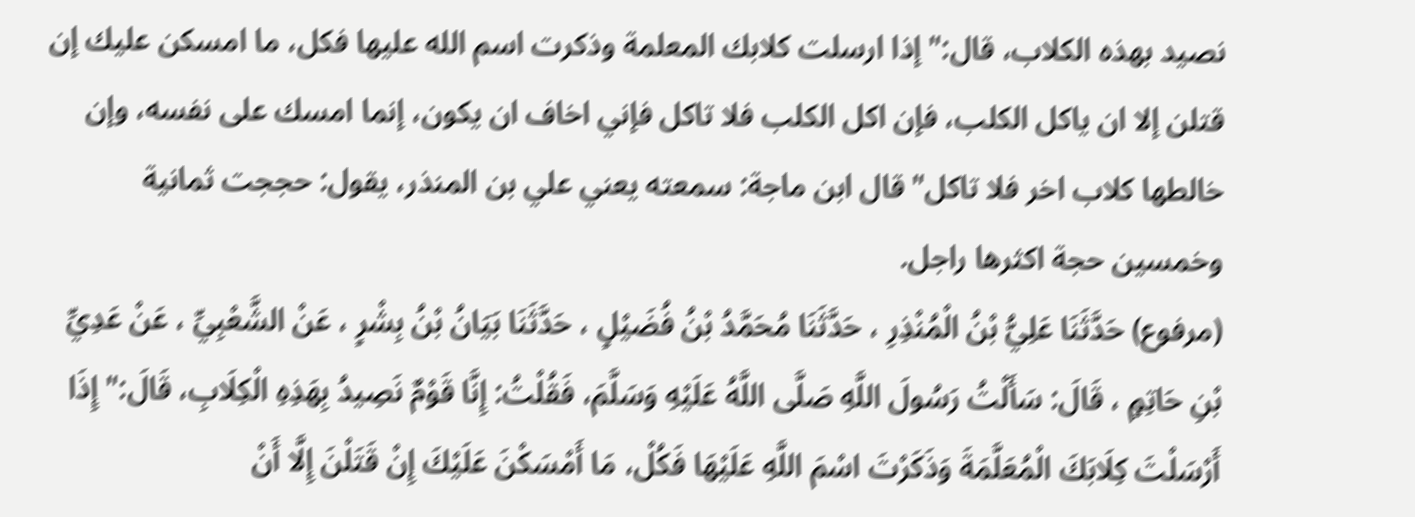نصيد بهذه الكلاب، قال:" إذا ارسلت كلابك المعلمة وذكرت اسم الله عليها فكل، ما امسكن عليك إن قتلن إلا ان ياكل الكلب، فإن اكل الكلب فلا تاكل فإني اخاف ان يكون، إنما امسك على نفسه، وإن خالطها كلاب اخر فلا تاكل" قال ابن ماجة: سمعته يعني علي بن المنذر، يقول: حججت ثمانية وخمسين حجة اكثرها راجل.
(مرفوع) حَدَّثَنَا عَلِيُّ بْنُ الْمُنْذِرِ ، حَدَّثَنَا مُحَمَّدُ بْنُ فُضَيْلٍ ، حَدَّثَنَا بَيَانُ بْنُ بِشْرٍ ، عَنْ الشَّعْبِيِّ ، عَنْ عَدِيِّ بْنِ حَاتِمٍ ، قَالَ: سَأَلْتُ رَسُولَ اللَّهِ صَلَّى اللَّهُ عَلَيْهِ وَسَلَّمَ، فَقُلْتُ: إِنَّا قَوْمٌ نَصِيدُ بِهَذِهِ الْكِلَابِ، قَالَ:" إِذَا أَرْسَلْتَ كِلَابَكَ الْمُعَلَّمَةَ وَذَكَرْتَ اسْمَ اللَّهِ عَلَيْهَا فَكُلْ، مَا أَمْسَكْنَ عَلَيْكَ إِنْ قَتَلْنَ إِلَّا أَنْ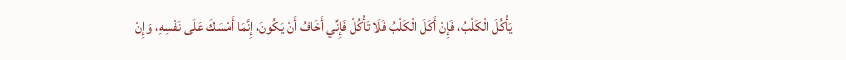يَأْكُلَ الْكَلْبُ، فَإِنْ أَكَلَ الْكَلْبُ فَلَا تَأْكُلْ فَإِنِّي أَخَافُ أَنْ يَكُونَ، إِنَّمَا أَمْسَكَ عَلَى نَفْسِهِ، وَإِنْ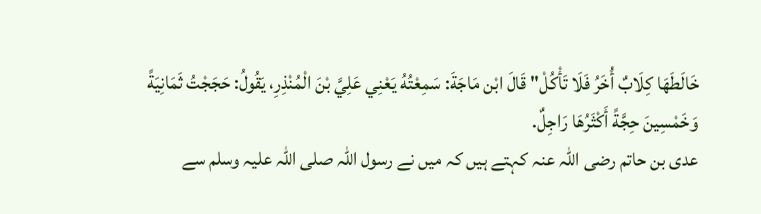خَالَطَهَا كِلَابٌ أُخَرُ فَلَا تَأْكُلْ" قَالَ ابْن مَاجَةَ: سَمِعْتُهُ يَعْنِي عَلِيَّ بْنَ الْمُنْذِرِ، يَقُولُ: حَجَجْتُ ثَمَانِيَةً وَخَمْسِينَ حِجَّةً أَكْثَرُهَا رَاجِلٌ.
عدی بن حاتم رضی اللہ عنہ کہتے ہیں کہ میں نے رسول اللہ صلی اللہ علیہ وسلم سے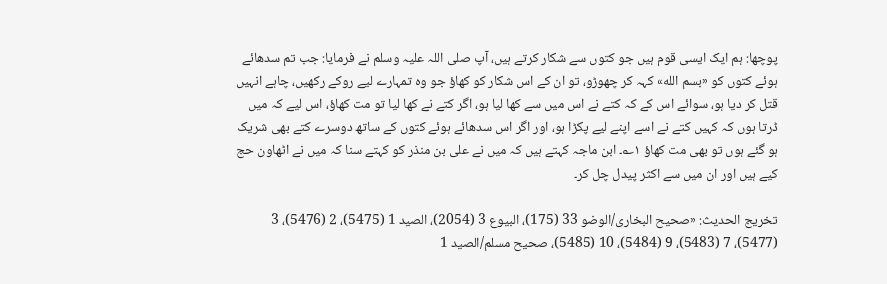پوچھا: ہم ایک ایسی قوم ہیں جو کتوں سے شکار کرتے ہیں، آپ صلی اللہ علیہ وسلم نے فرمایا: جب تم سدھائے ہوئے کتوں کو «بسم الله» کہہ کر چھوڑو، تو ان کے اس شکار کو کھاؤ جو وہ تمہارے لیے روکے رکھیں، چاہے انہیں قتل کر دیا ہو، سوائے اس کے کہ کتے نے اس میں سے کھا لیا ہو، اگر کتے نے کھا لیا تو مت کھاؤ، اس لیے کہ میں ڈرتا ہوں کہ کہیں کتے نے اسے اپنے لیے پکڑا ہو، اور اگر اس سدھائے ہوئے کتوں کے ساتھ دوسرے کتے بھی شریک ہو گئے ہوں تو بھی مت کھاؤ ۱؎۔ ابن ماجہ کہتے ہیں کہ میں نے علی بن منذر کو کہتے سنا کہ میں نے اٹھاون حج کیے ہیں اور ان میں سے اکثر پیدل چل کر۔

تخریج الحدیث: «صحیح البخاری/الوضو 33 (175)، البیوع 3 (2054)، الصید 1 (5475)، 2 (5476)، 3 (5477)، 7 (5483)، 9 (5484)، 10 (5485)، صحیح مسلم/الصید 1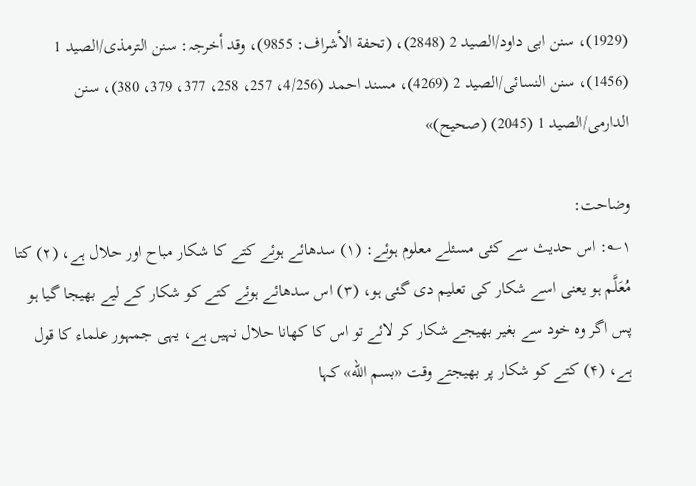(1929)، سنن ابی داود/الصید 2 (2848)، (تحفة الأشراف: 9855)، وقد أخرجہ: سنن الترمذی/الصید 1 (1456)، سنن النسائی/الصید 2 (4269)، مسند احمد (4/256، 257، 258، 377، 379، 380)، سنن الدارمی/الصید 1 (2045) (صحیح)»

وضاحت:
۱؎: اس حدیث سے کئی مسئلے معلوم ہوئے: (۱) سدھائے ہوئے کتے کا شکار مباح اور حلال ہے، (۲) کتا مُعَلَّم ہو یعنی اسے شکار کی تعلیم دی گئی ہو، (۳) اس سدھائے ہوئے کتے کو شکار کے لیے بھیجا گیا ہو پس اگر وہ خود سے بغیر بھیجے شکار کر لائے تو اس کا کھانا حلال نہیں ہے، یہی جمہور علماء کا قول ہے، (۴) کتے کو شکار پر بھیجتے وقت «بسم الله» کہا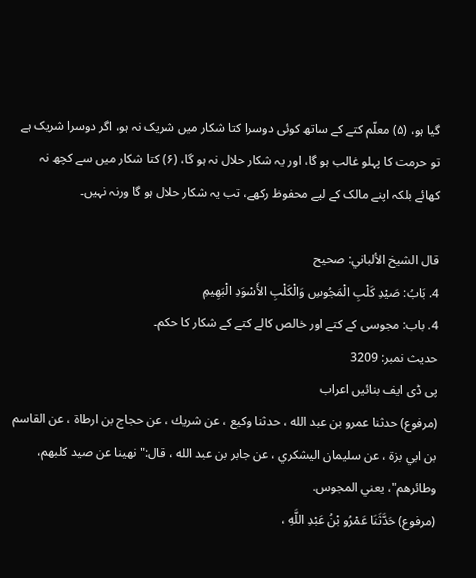گیا ہو، (۵) معلّم کتے کے ساتھ کوئی دوسرا کتا شکار میں شریک نہ ہو، اگر دوسرا شریک ہے تو حرمت کا پہلو غالب ہو گا، اور یہ شکار حلال نہ ہو گا، (۶) کتا شکار میں سے کچھ نہ کھائے بلکہ اپنے مالک کے لیے محفوظ رکھے، تب یہ شکار حلال ہو گا ورنہ نہیں۔

قال الشيخ الألباني: صحيح
4. بَابُ: صَيْدِ كَلْبِ الْمَجُوسِ وَالْكَلْبِ الأَسْوَدِ الْبَهِيمِ
4. باب: مجوسی کے کتے اور خالص کالے کتے کے شکار کا حکم۔
حدیث نمبر: 3209
پی ڈی ایف بنائیں اعراب
(مرفوع) حدثنا عمرو بن عبد الله ، حدثنا وكيع ، عن شريك ، عن حجاج بن ارطاة ، عن القاسم بن ابي بزة ، عن سليمان اليشكري ، عن جابر بن عبد الله ، قال:" نهينا عن صيد كلبهم، وطائرهم"، يعني المجوس.
(مرفوع) حَدَّثَنَا عَمْرُو بْنُ عَبْدِ اللَّهِ ،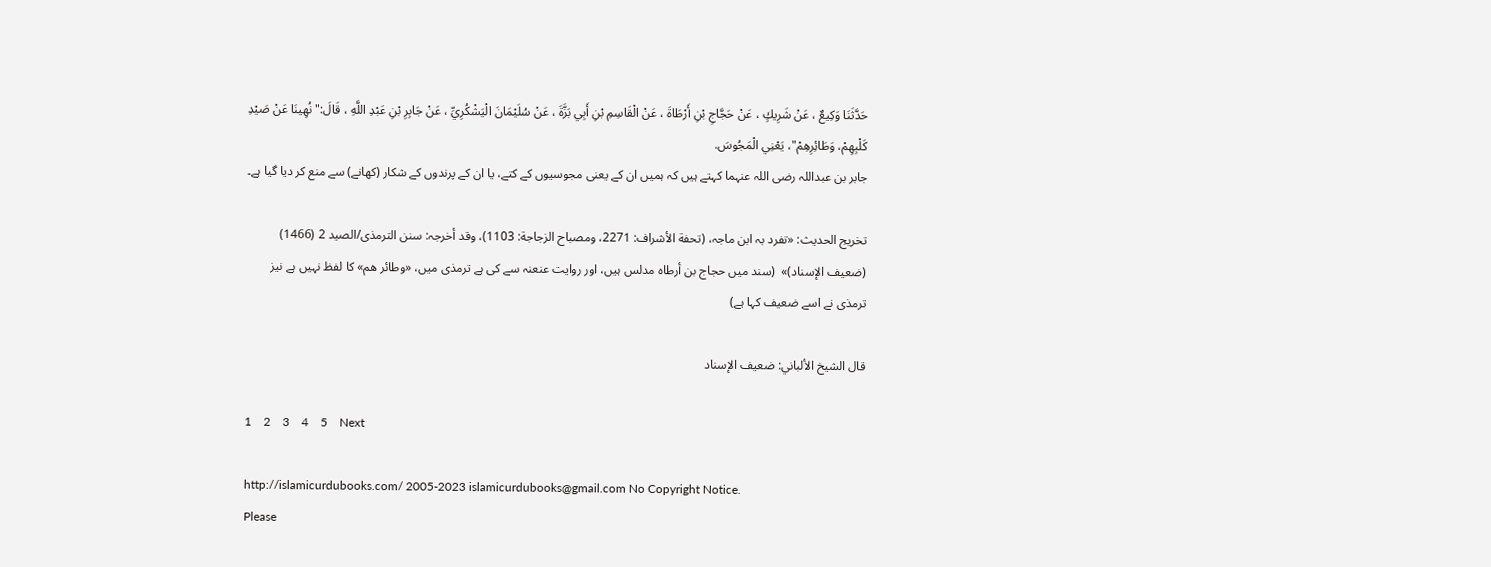حَدَّثَنَا وَكِيعٌ ، عَنْ شَرِيكٍ ، عَنْ حَجَّاجِ بْنِ أَرْطَاةَ ، عَنْ الْقَاسِمِ بْنِ أَبِي بَزَّةَ ، عَنْ سُلَيْمَانَ الْيَشْكُرِيِّ ، عَنْ جَابِرِ بْنِ عَبْدِ اللَّهِ ، قَالَ:" نُهِينَا عَنْ صَيْدِ كَلْبِهِمْ، وَطَائِرِهِمْ"، يَعْنِي الْمَجُوسَ.
جابر بن عبداللہ رضی اللہ عنہما کہتے ہیں کہ ہمیں ان کے یعنی مجوسیوں کے کتے، یا ان کے پرندوں کے شکار (کھانے) سے منع کر دیا گیا ہے۔

تخریج الحدیث: «تفرد بہ ابن ماجہ، (تحفة الأشراف: 2271، ومصباح الزجاجة: 1103)، وقد أخرجہ: سنن الترمذی/الصید 2 (1466) (ضعیف الإسناد)»  (سند میں حجاج بن أرطاہ مدلس ہیں، اور روایت عنعنہ سے کی ہے ترمذی میں، «وطائر ھم» کا لفظ نہیں ہے نیز ترمذی نے اسے ضعیف کہا ہے)

قال الشيخ الألباني: ضعيف الإسناد

1    2    3    4    5    Next

http://islamicurdubooks.com/ 2005-2023 islamicurdubooks@gmail.com No Copyright Notice.
Please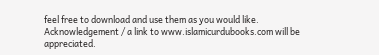feel free to download and use them as you would like.
Acknowledgement / a link to www.islamicurdubooks.com will be appreciated.